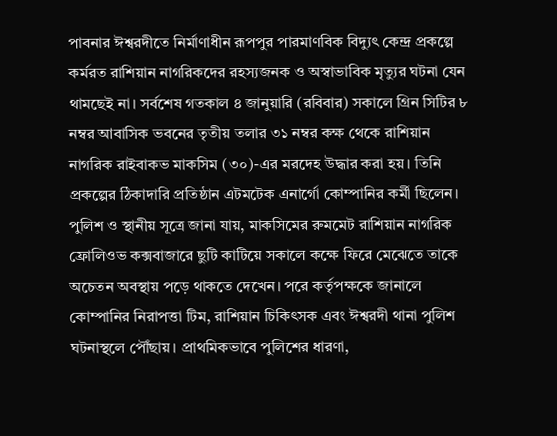পাবনার ঈশ্বরদীতে নির্মাণাধীন রূপপুর পারমাণবিক বিদ্যুৎ কেন্দ্র প্রকল্পে কর্মরত রাশিয়ান নাগরিকদের রহস্যজনক ও অস্বাভাবিক মৃত্যুর ঘটনা যেন থামছেই না। সর্বশেষ গতকাল ৪ জানুয়ারি (রবিবার) সকালে গ্রিন সিটির ৮ নম্বর আবাসিক ভবনের তৃতীয় তলার ৩১ নম্বর কক্ষ থেকে রাশিয়ান নাগরিক রাইবাকভ মাকসিম (৩০)-এর মরদেহ উদ্ধার করা হয়। তিনি প্রকল্পের ঠিকাদারি প্রতিষ্ঠান এটমটেক এনার্গো কোম্পানির কর্মী ছিলেন।
পুলিশ ও স্থানীয় সূত্রে জানা যায়, মাকসিমের রুমমেট রাশিয়ান নাগরিক ফ্রোলিওভ কক্সবাজারে ছুটি কাটিয়ে সকালে কক্ষে ফিরে মেঝেতে তাকে অচেতন অবস্থায় পড়ে থাকতে দেখেন। পরে কর্তৃপক্ষকে জানালে কোম্পানির নিরাপত্তা টিম, রাশিয়ান চিকিৎসক এবং ঈশ্বরদী থানা পুলিশ ঘটনাস্থলে পৌঁছায়। প্রাথমিকভাবে পুলিশের ধারণা,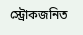স্ট্রোকজনিত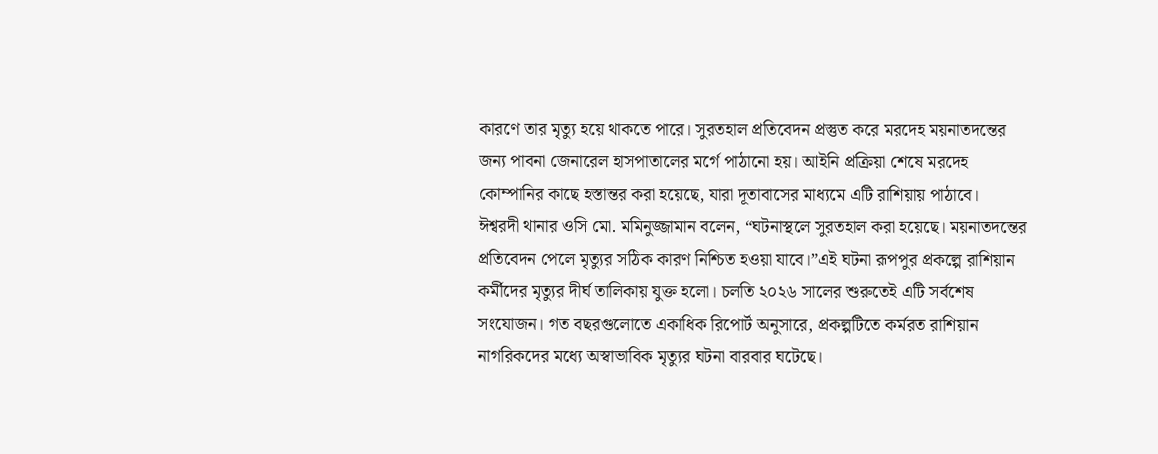কারণে তার মৃত্যু হয়ে থাকতে পারে। সুরতহাল প্রতিবেদন প্রস্তুত করে মরদেহ ময়নাতদন্তের জন্য পাবনা জেনারেল হাসপাতালের মর্গে পাঠানো হয়। আইনি প্রক্রিয়া শেষে মরদেহ কোম্পানির কাছে হস্তান্তর করা হয়েছে, যারা দূতাবাসের মাধ্যমে এটি রাশিয়ায় পাঠাবে।
ঈশ্বরদী থানার ওসি মো. মমিনুজ্জামান বলেন, “ঘটনাস্থলে সুরতহাল করা হয়েছে। ময়নাতদন্তের প্রতিবেদন পেলে মৃত্যুর সঠিক কারণ নিশ্চিত হওয়া যাবে।”এই ঘটনা রূপপুর প্রকল্পে রাশিয়ান কর্মীদের মৃত্যুর দীর্ঘ তালিকায় যুক্ত হলো। চলতি ২০২৬ সালের শুরুতেই এটি সর্বশেষ সংযোজন। গত বছরগুলোতে একাধিক রিপোর্ট অনুসারে, প্রকল্পটিতে কর্মরত রাশিয়ান নাগরিকদের মধ্যে অস্বাভাবিক মৃত্যুর ঘটনা বারবার ঘটেছে।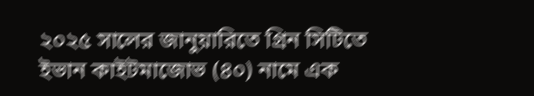২০২৫ সালের জানুয়ারিতে গ্রিন সিটিতে ইভান কাইটমাজোভ (৪০) নামে এক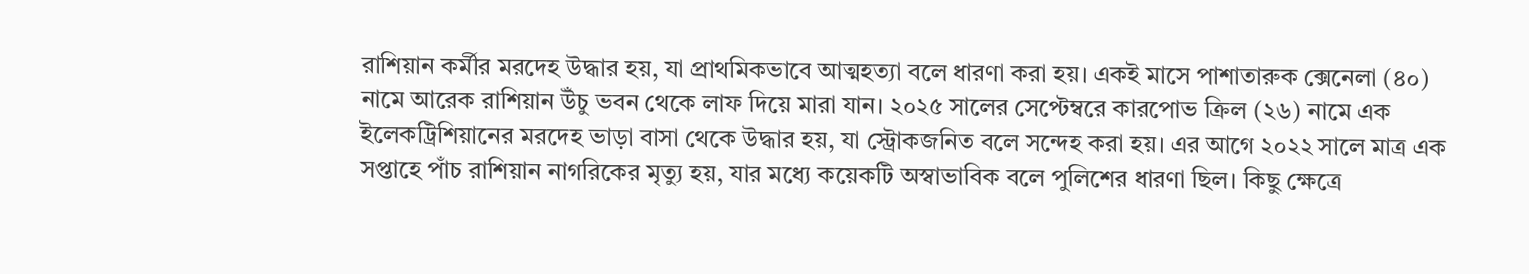রাশিয়ান কর্মীর মরদেহ উদ্ধার হয়, যা প্রাথমিকভাবে আত্মহত্যা বলে ধারণা করা হয়। একই মাসে পাশাতারুক ক্সেনেলা (৪০) নামে আরেক রাশিয়ান উঁচু ভবন থেকে লাফ দিয়ে মারা যান। ২০২৫ সালের সেপ্টেম্বরে কারপোভ ক্রিল (২৬) নামে এক ইলেকট্রিশিয়ানের মরদেহ ভাড়া বাসা থেকে উদ্ধার হয়, যা স্ট্রোকজনিত বলে সন্দেহ করা হয়। এর আগে ২০২২ সালে মাত্র এক সপ্তাহে পাঁচ রাশিয়ান নাগরিকের মৃত্যু হয়, যার মধ্যে কয়েকটি অস্বাভাবিক বলে পুলিশের ধারণা ছিল। কিছু ক্ষেত্রে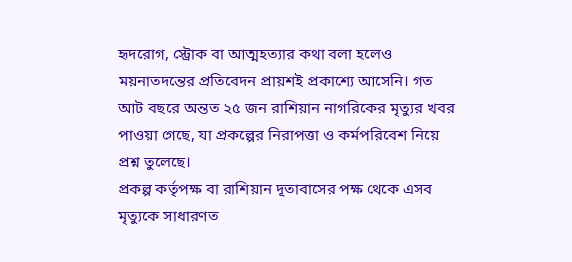হৃদরোগ, স্ট্রোক বা আত্মহত্যার কথা বলা হলেও ময়নাতদন্তের প্রতিবেদন প্রায়শই প্রকাশ্যে আসেনি। গত আট বছরে অন্তত ২৫ জন রাশিয়ান নাগরিকের মৃত্যুর খবর পাওয়া গেছে, যা প্রকল্পের নিরাপত্তা ও কর্মপরিবেশ নিয়ে প্রশ্ন তুলেছে।
প্রকল্প কর্তৃপক্ষ বা রাশিয়ান দূতাবাসের পক্ষ থেকে এসব মৃত্যুকে সাধারণত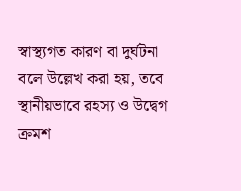স্বাস্থ্যগত কারণ বা দুর্ঘটনা বলে উল্লেখ করা হয়, তবে স্থানীয়ভাবে রহস্য ও উদ্বেগ ক্রমশ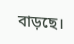বাড়ছে।